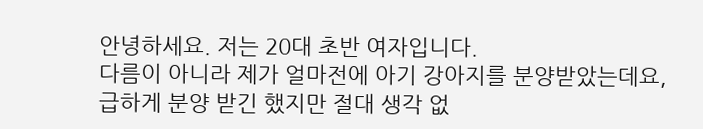안녕하세요. 저는 20대 초반 여자입니다.
다름이 아니라 제가 얼마전에 아기 강아지를 분양받았는데요,
급하게 분양 받긴 했지만 절대 생각 없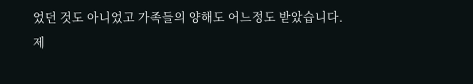었던 것도 아니었고 가족들의 양해도 어느정도 받았습니다.
제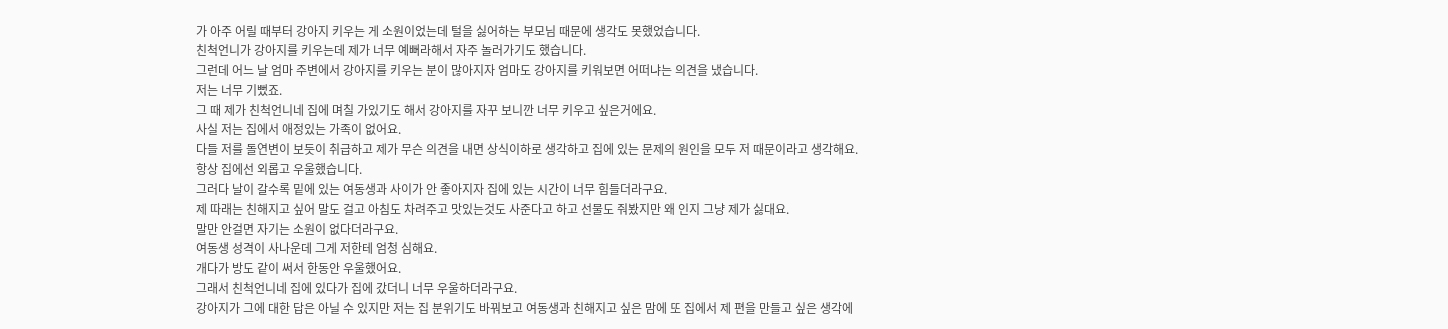가 아주 어릴 때부터 강아지 키우는 게 소원이었는데 털을 싫어하는 부모님 때문에 생각도 못했었습니다.
친척언니가 강아지를 키우는데 제가 너무 예뻐라해서 자주 놀러가기도 했습니다.
그런데 어느 날 엄마 주변에서 강아지를 키우는 분이 많아지자 엄마도 강아지를 키워보면 어떠냐는 의견을 냈습니다.
저는 너무 기뻤죠.
그 때 제가 친척언니네 집에 며칠 가있기도 해서 강아지를 자꾸 보니깐 너무 키우고 싶은거에요.
사실 저는 집에서 애정있는 가족이 없어요.
다들 저를 돌연변이 보듯이 취급하고 제가 무슨 의견을 내면 상식이하로 생각하고 집에 있는 문제의 원인을 모두 저 때문이라고 생각해요.
항상 집에선 외롭고 우울했습니다.
그러다 날이 갈수록 밑에 있는 여동생과 사이가 안 좋아지자 집에 있는 시간이 너무 힘들더라구요.
제 따래는 친해지고 싶어 말도 걸고 아침도 차려주고 맛있는것도 사준다고 하고 선물도 줘봤지만 왜 인지 그냥 제가 싫대요.
말만 안걸면 자기는 소원이 없다더라구요.
여동생 성격이 사나운데 그게 저한테 엄청 심해요.
개다가 방도 같이 써서 한동안 우울했어요.
그래서 친척언니네 집에 있다가 집에 갔더니 너무 우울하더라구요.
강아지가 그에 대한 답은 아닐 수 있지만 저는 집 분위기도 바꿔보고 여동생과 친해지고 싶은 맘에 또 집에서 제 편을 만들고 싶은 생각에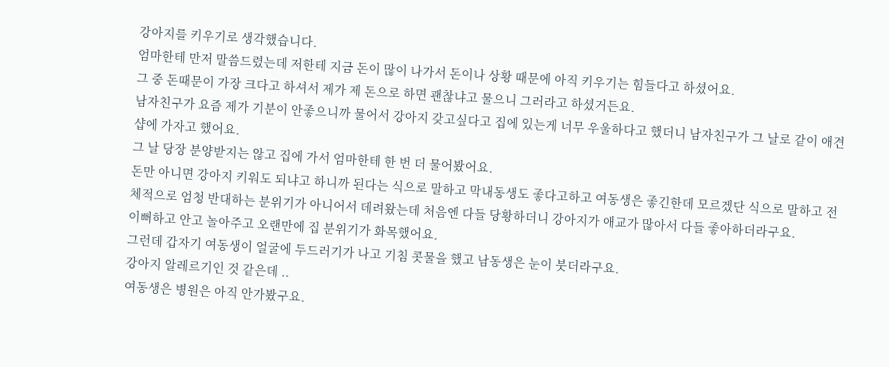강아지를 키우기로 생각했습니다.
엄마한테 만저 말씀드렸는데 저한테 지금 돈이 많이 나가서 돈이나 상황 때문에 아직 키우기는 힘들다고 하셨어요.
그 중 돈때문이 가장 크다고 하셔서 제가 제 돈으로 하면 괜찮냐고 물으니 그러라고 하셨거든요.
남자친구가 요즘 제가 기분이 안좋으니까 물어서 강아지 갖고싶다고 집에 있는게 너무 우울하다고 했더니 남자친구가 그 날로 같이 애견샵에 가자고 했어요.
그 날 당장 분양받지는 않고 집에 가서 엄마한테 한 번 더 물어봤어요.
돈만 아니면 강아지 키워도 되냐고 하니까 된다는 식으로 말하고 막내동생도 좋다고하고 여동생은 좋긴한데 모르겠단 식으로 말하고 전체적으로 엄청 반대하는 분위기가 아니어서 데려왔는데 처음엔 다들 당황하더니 강아지가 애교가 많아서 다들 좋아하더라구요.
이뻐하고 안고 놀아주고 오랜만에 집 분위기가 화목했어요.
그런데 갑자기 여동생이 얼굴에 두드러기가 나고 기침 콧물을 했고 남동생은 눈이 붓더라구요.
강아지 알레르기인 것 같은데 ..
여동생은 병원은 아직 안가봤구요.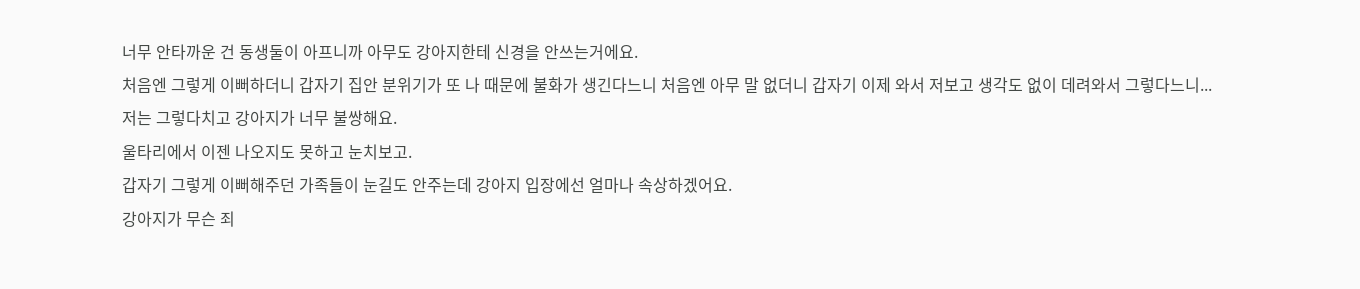너무 안타까운 건 동생둘이 아프니까 아무도 강아지한테 신경을 안쓰는거에요.
처음엔 그렇게 이뻐하더니 갑자기 집안 분위기가 또 나 때문에 불화가 생긴다느니 처음엔 아무 말 없더니 갑자기 이제 와서 저보고 생각도 없이 데려와서 그렇다느니...
저는 그렇다치고 강아지가 너무 불쌍해요.
울타리에서 이젠 나오지도 못하고 눈치보고.
갑자기 그렇게 이뻐해주던 가족들이 눈길도 안주는데 강아지 입장에선 얼마나 속상하겠어요.
강아지가 무슨 죄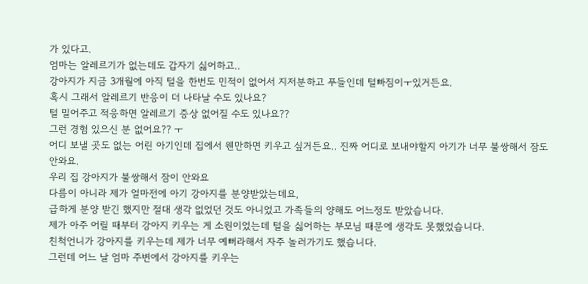가 있다고.
엄마는 알레르기가 없는데도 갑자기 싫어하고..
강아지가 지금 3개월에 아직 털을 한번도 민적이 없어서 지저분하고 푸들인데 털빠짐이ㅜ있거든요.
혹시 그래서 알레르기 반응이 더 나타날 수도 있나요?
털 밀어주고 적응하면 알레르기 증상 없어질 수도 있나요??
그런 경험 있으신 분 없어요?? ㅜ
어디 보낼 곳도 없는 어린 아기인데 집에서 웬만하면 키우고 싶거든요.. 진짜 어디로 보내야할지 아기가 너무 불쌍해서 잠도 안와요.
우리 집 강아지가 불쌍해서 잠이 안와요
다름이 아니라 제가 얼마전에 아기 강아지를 분양받았는데요,
급하게 분양 받긴 했지만 절대 생각 없었던 것도 아니었고 가족들의 양해도 어느정도 받았습니다.
제가 아주 어릴 때부터 강아지 키우는 게 소원이었는데 털을 싫어하는 부모님 때문에 생각도 못했었습니다.
친척언니가 강아지를 키우는데 제가 너무 예뻐라해서 자주 놀러가기도 했습니다.
그런데 어느 날 엄마 주변에서 강아지를 키우는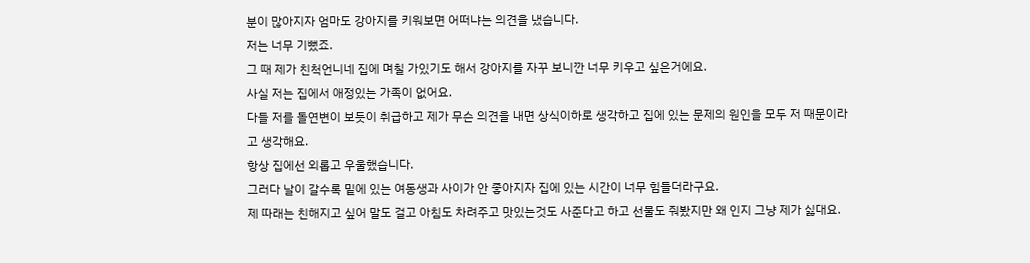분이 많아지자 엄마도 강아지를 키워보면 어떠냐는 의견을 냈습니다.
저는 너무 기뻤죠.
그 때 제가 친척언니네 집에 며칠 가있기도 해서 강아지를 자꾸 보니깐 너무 키우고 싶은거에요.
사실 저는 집에서 애정있는 가족이 없어요.
다들 저를 돌연변이 보듯이 취급하고 제가 무슨 의견을 내면 상식이하로 생각하고 집에 있는 문제의 원인을 모두 저 때문이라고 생각해요.
항상 집에선 외롭고 우울했습니다.
그러다 날이 갈수록 밑에 있는 여동생과 사이가 안 좋아지자 집에 있는 시간이 너무 힘들더라구요.
제 따래는 친해지고 싶어 말도 걸고 아침도 차려주고 맛있는것도 사준다고 하고 선물도 줘봤지만 왜 인지 그냥 제가 싫대요.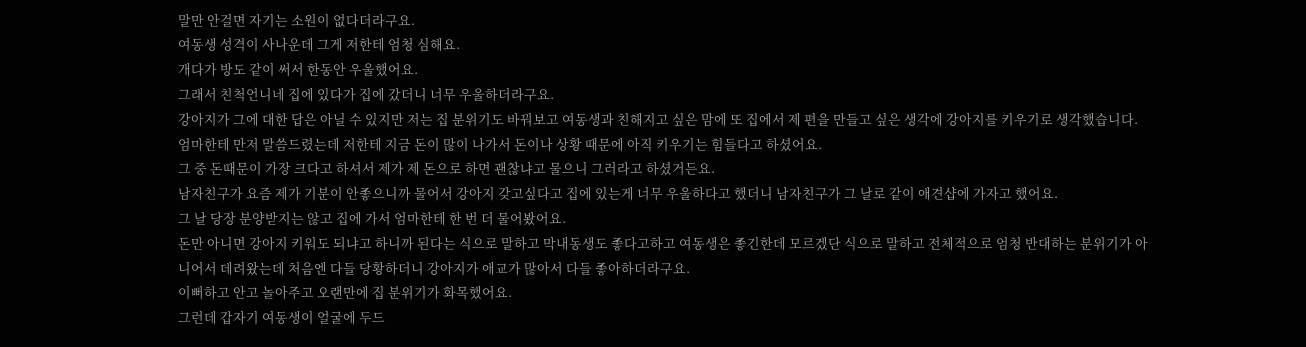말만 안걸면 자기는 소원이 없다더라구요.
여동생 성격이 사나운데 그게 저한테 엄청 심해요.
개다가 방도 같이 써서 한동안 우울했어요.
그래서 친척언니네 집에 있다가 집에 갔더니 너무 우울하더라구요.
강아지가 그에 대한 답은 아닐 수 있지만 저는 집 분위기도 바꿔보고 여동생과 친해지고 싶은 맘에 또 집에서 제 편을 만들고 싶은 생각에 강아지를 키우기로 생각했습니다.
엄마한테 만저 말씀드렸는데 저한테 지금 돈이 많이 나가서 돈이나 상황 때문에 아직 키우기는 힘들다고 하셨어요.
그 중 돈때문이 가장 크다고 하셔서 제가 제 돈으로 하면 괜찮냐고 물으니 그러라고 하셨거든요.
남자친구가 요즘 제가 기분이 안좋으니까 물어서 강아지 갖고싶다고 집에 있는게 너무 우울하다고 했더니 남자친구가 그 날로 같이 애견샵에 가자고 했어요.
그 날 당장 분양받지는 않고 집에 가서 엄마한테 한 번 더 물어봤어요.
돈만 아니면 강아지 키워도 되냐고 하니까 된다는 식으로 말하고 막내동생도 좋다고하고 여동생은 좋긴한데 모르겠단 식으로 말하고 전체적으로 엄청 반대하는 분위기가 아니어서 데려왔는데 처음엔 다들 당황하더니 강아지가 애교가 많아서 다들 좋아하더라구요.
이뻐하고 안고 놀아주고 오랜만에 집 분위기가 화목했어요.
그런데 갑자기 여동생이 얼굴에 두드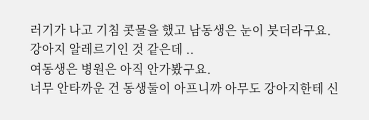러기가 나고 기침 콧물을 했고 남동생은 눈이 붓더라구요.
강아지 알레르기인 것 같은데 ..
여동생은 병원은 아직 안가봤구요.
너무 안타까운 건 동생둘이 아프니까 아무도 강아지한테 신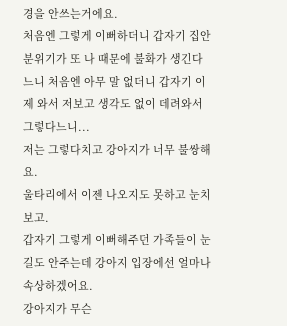경을 안쓰는거에요.
처음엔 그렇게 이뻐하더니 갑자기 집안 분위기가 또 나 때문에 불화가 생긴다느니 처음엔 아무 말 없더니 갑자기 이제 와서 저보고 생각도 없이 데려와서 그렇다느니...
저는 그렇다치고 강아지가 너무 불쌍해요.
울타리에서 이젠 나오지도 못하고 눈치보고.
갑자기 그렇게 이뻐해주던 가족들이 눈길도 안주는데 강아지 입장에선 얼마나 속상하겠어요.
강아지가 무슨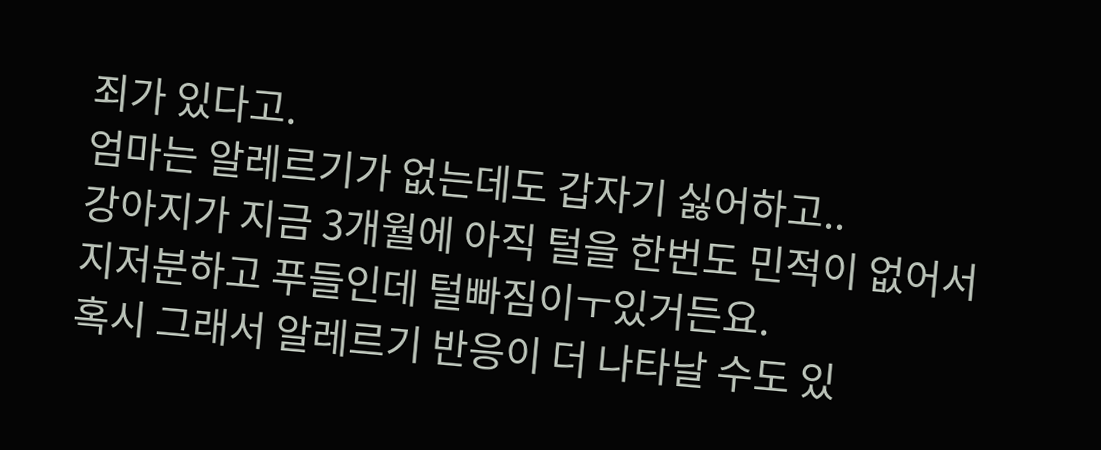죄가 있다고.
엄마는 알레르기가 없는데도 갑자기 싫어하고..
강아지가 지금 3개월에 아직 털을 한번도 민적이 없어서 지저분하고 푸들인데 털빠짐이ㅜ있거든요.
혹시 그래서 알레르기 반응이 더 나타날 수도 있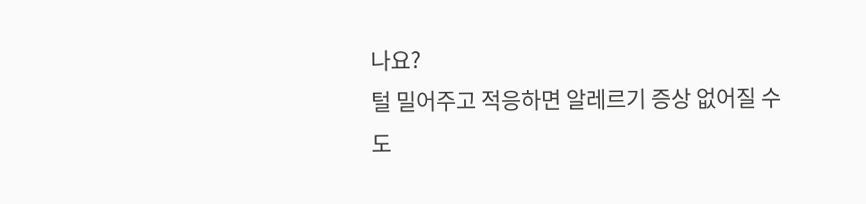나요?
털 밀어주고 적응하면 알레르기 증상 없어질 수도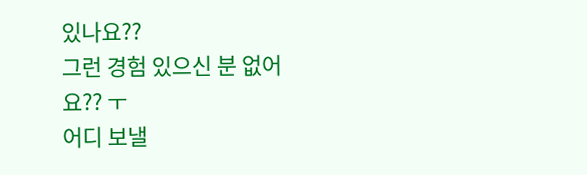있나요??
그런 경험 있으신 분 없어요?? ㅜ
어디 보낼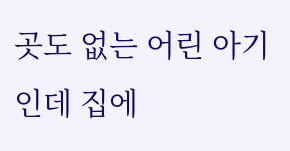곳도 없는 어린 아기인데 집에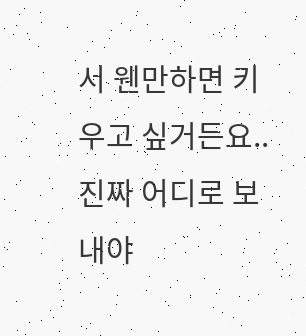서 웬만하면 키우고 싶거든요.. 진짜 어디로 보내야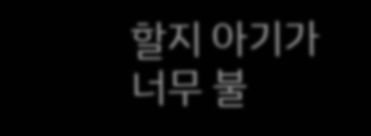할지 아기가 너무 불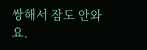쌍해서 잠도 안와요.